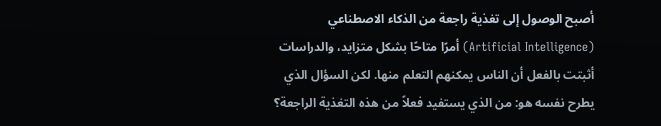أصبح الوصول إلى تغذية راجعة من الذكاء الاصطناعي (Artificial Intelligence) أمرًا متاحًا بشكل متزايد، والدراسات أثبتت بالفعل أن الناس يمكنهم التعلم منها. لكن السؤال الذي يطرح نفسه هو: من الذي يستفيد فعلاً من هذه التغذية الراجعة؟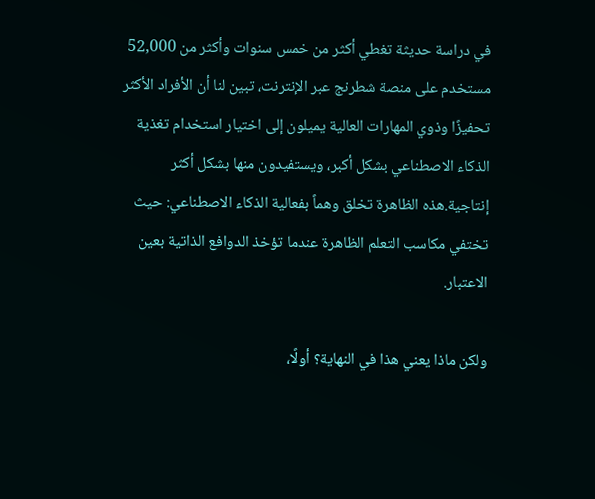في دراسة حديثة تغطي أكثر من خمس سنوات وأكثر من 52,000 مستخدم على منصة شطرنج عبر الإنترنت، تبين لنا أن الأفراد الأكثر تحفيزًا وذوي المهارات العالية يميلون إلى اختيار استخدام تغذية الذكاء الاصطناعي بشكل أكبر، ويستفيدون منها بشكل أكثر إنتاجية.هذه الظاهرة تخلق وهماً بفعالية الذكاء الاصطناعي: حيث تختفي مكاسب التعلم الظاهرة عندما تؤخذ الدوافع الذاتية بعين الاعتبار.

ولكن ماذا يعني هذا في النهاية؟ أولًا،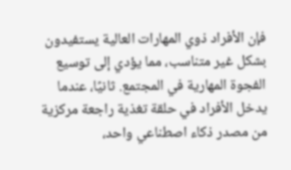فإن الأفراد ذوي المهارات العالية يستفيدون بشكل غير متناسب، مما يؤدي إلى توسيع الفجوة المهارية في المجتمع. ثانيًا، عندما يدخل الأفراد في حلقة تغذية راجعة مركزية من مصدر ذكاء اصطناعي واحد،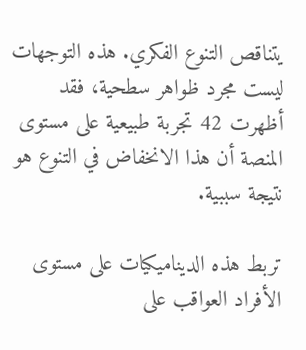يتناقص التنوع الفكري. هذه التوجهات ليست مجرد ظواهر سطحية، فقد أظهرت 42 تجربة طبيعية على مستوى المنصة أن هذا الانخفاض في التنوع هو نتيجة سببية.

تربط هذه الديناميكيات على مستوى الأفراد العواقب على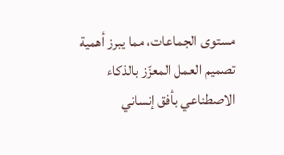مستوى الجماعات، مما يبرز أهمية تصميم العمل المعزّز بالذكاء الاصطناعي بأفق إنساني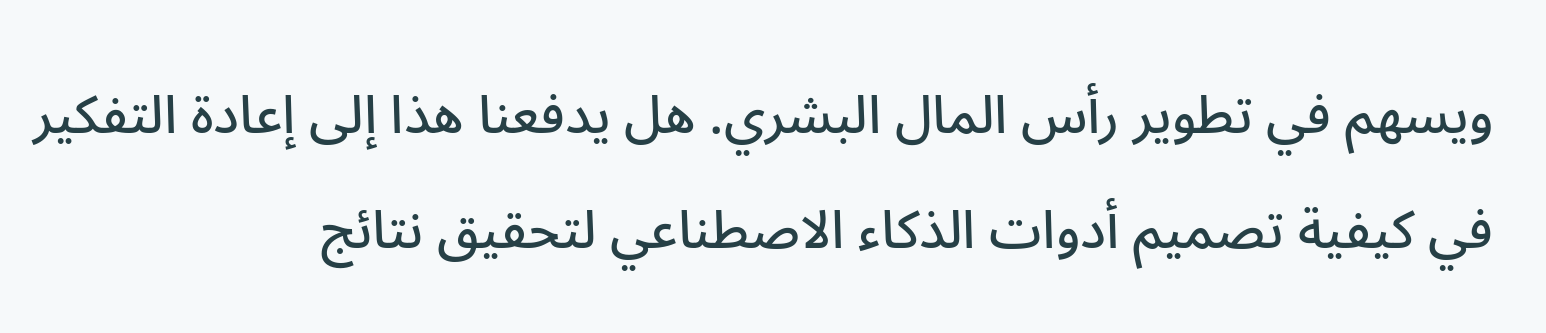ويسهم في تطوير رأس المال البشري. هل يدفعنا هذا إلى إعادة التفكير في كيفية تصميم أدوات الذكاء الاصطناعي لتحقيق نتائج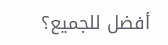أفضل للجميع؟